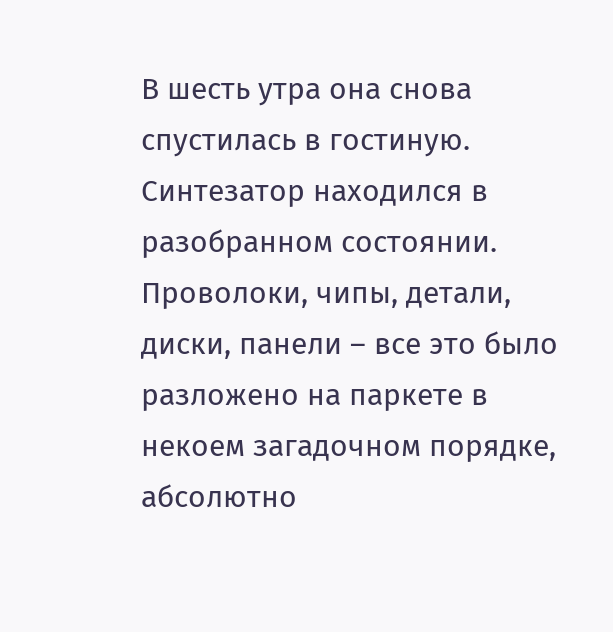В шесть утра она снова спустилась в гостиную. Синтезатор находился в разобранном состоянии. Проволоки, чипы, детали, диски, панели – все это было разложено на паркете в некоем загадочном порядке, абсолютно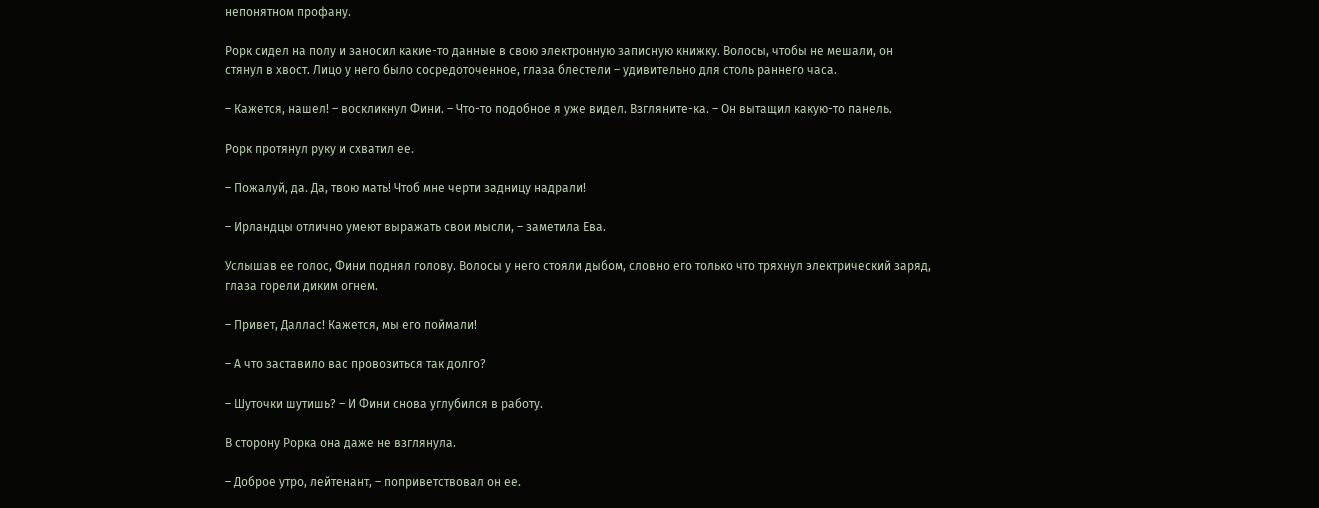непонятном профану.

Рорк сидел на полу и заносил какие-то данные в свою электронную записную книжку. Волосы, чтобы не мешали, он стянул в хвост. Лицо у него было сосредоточенное, глаза блестели – удивительно для столь раннего часа.

– Кажется, нашел! – воскликнул Фини. – Что-то подобное я уже видел. Взгляните-ка. – Он вытащил какую-то панель.

Рорк протянул руку и схватил ее.

– Пожалуй, да. Да, твою мать! Чтоб мне черти задницу надрали!

– Ирландцы отлично умеют выражать свои мысли, – заметила Ева.

Услышав ее голос, Фини поднял голову. Волосы у него стояли дыбом, словно его только что тряхнул электрический заряд, глаза горели диким огнем.

– Привет, Даллас! Кажется, мы его поймали!

– А что заставило вас провозиться так долго?

– Шуточки шутишь? – И Фини снова углубился в работу.

В сторону Рорка она даже не взглянула.

– Доброе утро, лейтенант, – поприветствовал он ее.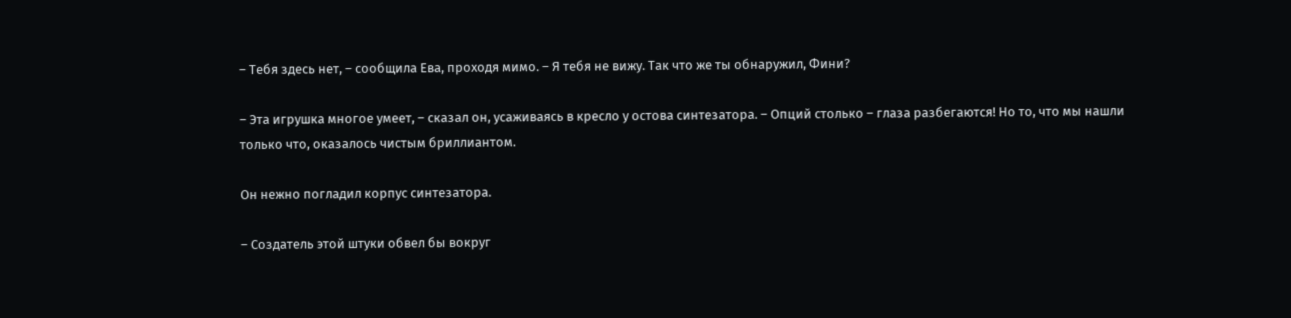– Тебя здесь нет, – сообщила Ева, проходя мимо. – Я тебя не вижу. Так что же ты обнаружил, Фини?

– Эта игрушка многое умеет, – сказал он, усаживаясь в кресло у остова синтезатора. – Опций столько – глаза разбегаются! Но то, что мы нашли только что, оказалось чистым бриллиантом.

Он нежно погладил корпус синтезатора.

– Создатель этой штуки обвел бы вокруг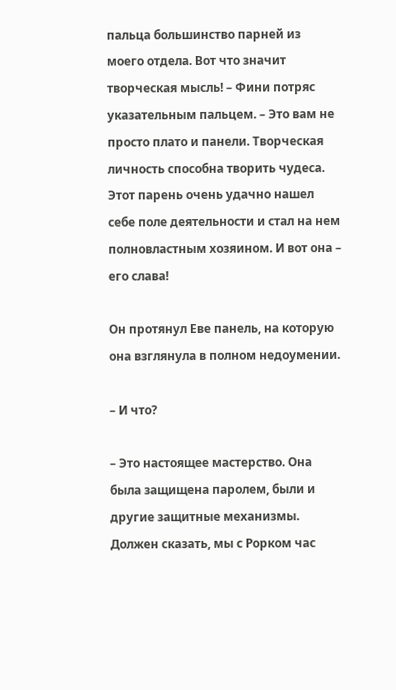пальца большинство парней из моего отдела. Вот что значит творческая мысль! – Фини потряс указательным пальцем. – Это вам не просто плато и панели. Творческая личность способна творить чудеса. Этот парень очень удачно нашел себе поле деятельности и стал на нем полновластным хозяином. И вот она – его слава!

Он протянул Еве панель, на которую она взглянула в полном недоумении.

– И что?

– Это настоящее мастерство. Она была защищена паролем, были и другие защитные механизмы. Должен сказать, мы с Рорком час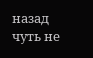назад чуть не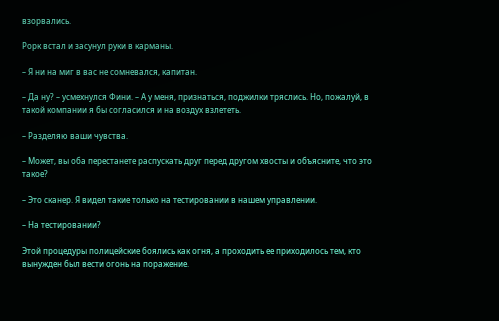взорвались.

Рорк встал и засунул руки в карманы.

– Я ни на миг в вас не сомневался, капитан.

– Да ну? – усмехнулся Фини. – А у меня, признаться, поджилки тряслись. Но, пожалуй, в такой компании я бы согласился и на воздух взлететь.

– Разделяю ваши чувства.

– Может, вы оба перестанете распускать друг перед другом хвосты и объясните, что это такое?

– Это сканер. Я видел такие только на тестировании в нашем управлении.

– На тестировании?

Этой процедуры полицейские боялись как огня, а проходить ее приходилось тем, кто вынужден был вести огонь на поражение.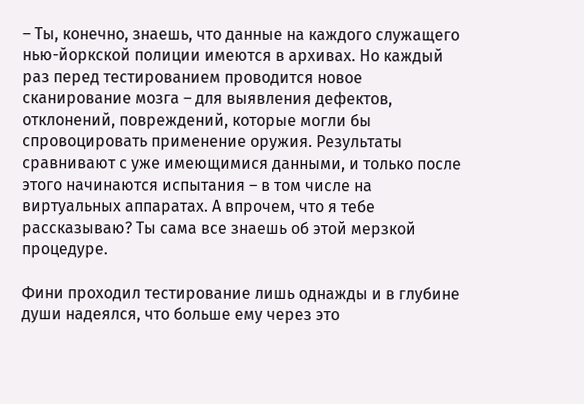– Ты, конечно, знаешь, что данные на каждого служащего нью-йоркской полиции имеются в архивах. Но каждый раз перед тестированием проводится новое сканирование мозга – для выявления дефектов, отклонений, повреждений, которые могли бы спровоцировать применение оружия. Результаты сравнивают с уже имеющимися данными, и только после этого начинаются испытания – в том числе на виртуальных аппаратах. А впрочем, что я тебе рассказываю? Ты сама все знаешь об этой мерзкой процедуре.

Фини проходил тестирование лишь однажды и в глубине души надеялся, что больше ему через это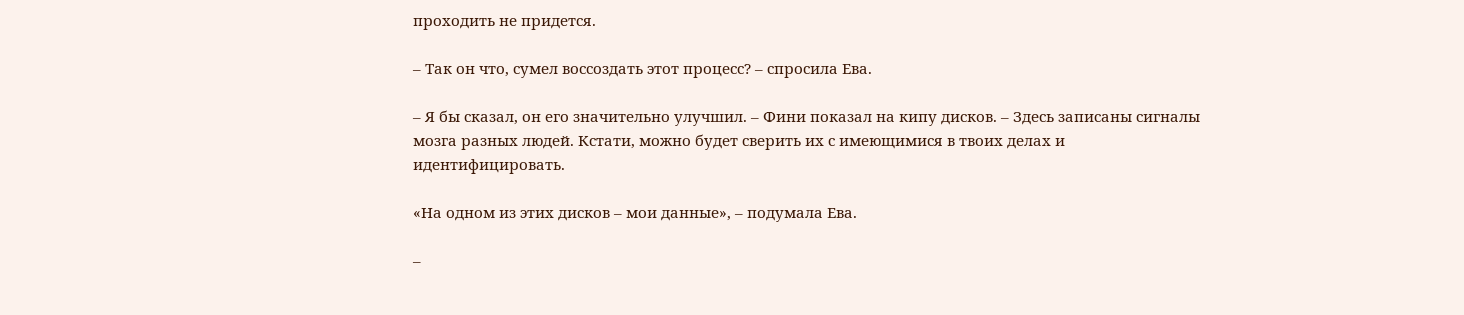проходить не придется.

– Так он что, сумел воссоздать этот процесс? – спросила Ева.

– Я бы сказал, он его значительно улучшил. – Фини показал на кипу дисков. – Здесь записаны сигналы мозга разных людей. Кстати, можно будет сверить их с имеющимися в твоих делах и идентифицировать.

«На одном из этих дисков – мои данные», – подумала Ева.

–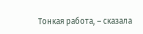Тонкая работа, – сказала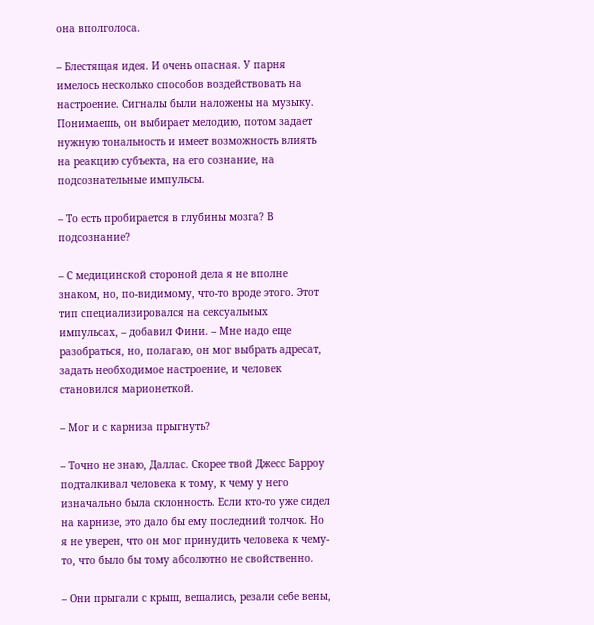она вполголоса.

– Блестящая идея. И очень опасная. У парня имелось несколько способов воздействовать на настроение. Сигналы были наложены на музыку. Понимаешь, он выбирает мелодию, потом задает нужную тональность и имеет возможность влиять на реакцию субъекта, на его сознание, на подсознательные импульсы.

– То есть пробирается в глубины мозга? В подсознание?

– С медицинской стороной дела я не вполне знаком, но, по-видимому, что-то вроде этого. Этот тип специализировался на сексуальных импульсах, – добавил Фини. – Мне надо еще разобраться, но, полагаю, он мог выбрать адресат, задать необходимое настроение, и человек становился марионеткой.

– Мог и с карниза прыгнуть?

– Точно не знаю, Даллас. Скорее твой Джесс Барроу подталкивал человека к тому, к чему у него изначально была склонность. Если кто-то уже сидел на карнизе, это дало бы ему последний толчок. Но я не уверен, что он мог принудить человека к чему-то, что было бы тому абсолютно не свойственно.

– Они прыгали с крыш, вешались, резали себе вены,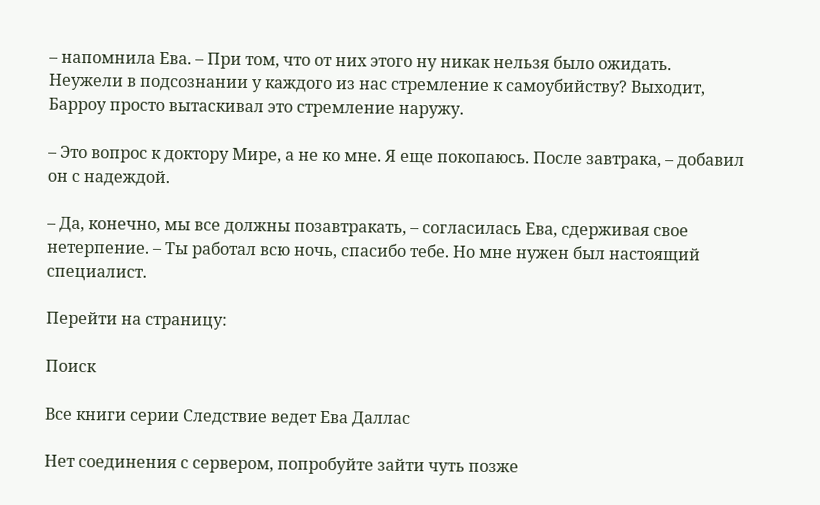– напомнила Ева. – При том, что от них этого ну никак нельзя было ожидать. Неужели в подсознании у каждого из нас стремление к самоубийству? Выходит, Барроу просто вытаскивал это стремление наружу.

– Это вопрос к доктору Мире, а не ко мне. Я еще покопаюсь. После завтрака, – добавил он с надеждой.

– Да, конечно, мы все должны позавтракать, – согласилась Ева, сдерживая свое нетерпение. – Ты работал всю ночь, спасибо тебе. Но мне нужен был настоящий специалист.

Перейти на страницу:

Поиск

Все книги серии Следствие ведет Ева Даллас

Нет соединения с сервером, попробуйте зайти чуть позже